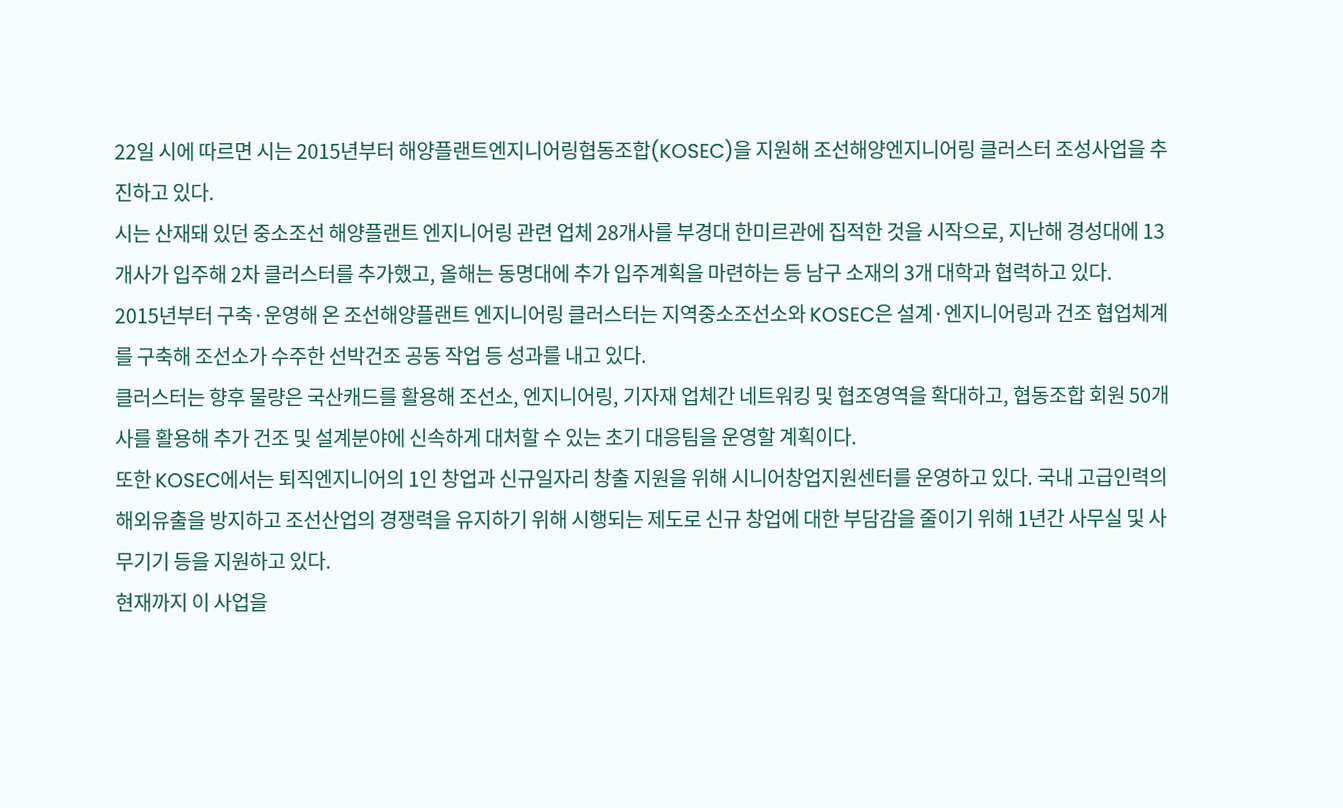22일 시에 따르면 시는 2015년부터 해양플랜트엔지니어링협동조합(KOSEC)을 지원해 조선해양엔지니어링 클러스터 조성사업을 추진하고 있다.
시는 산재돼 있던 중소조선 해양플랜트 엔지니어링 관련 업체 28개사를 부경대 한미르관에 집적한 것을 시작으로, 지난해 경성대에 13개사가 입주해 2차 클러스터를 추가했고, 올해는 동명대에 추가 입주계획을 마련하는 등 남구 소재의 3개 대학과 협력하고 있다.
2015년부터 구축·운영해 온 조선해양플랜트 엔지니어링 클러스터는 지역중소조선소와 KOSEC은 설계·엔지니어링과 건조 협업체계를 구축해 조선소가 수주한 선박건조 공동 작업 등 성과를 내고 있다.
클러스터는 향후 물량은 국산캐드를 활용해 조선소, 엔지니어링, 기자재 업체간 네트워킹 및 협조영역을 확대하고, 협동조합 회원 50개사를 활용해 추가 건조 및 설계분야에 신속하게 대처할 수 있는 초기 대응팀을 운영할 계획이다.
또한 KOSEC에서는 퇴직엔지니어의 1인 창업과 신규일자리 창출 지원을 위해 시니어창업지원센터를 운영하고 있다. 국내 고급인력의 해외유출을 방지하고 조선산업의 경쟁력을 유지하기 위해 시행되는 제도로 신규 창업에 대한 부담감을 줄이기 위해 1년간 사무실 및 사무기기 등을 지원하고 있다.
현재까지 이 사업을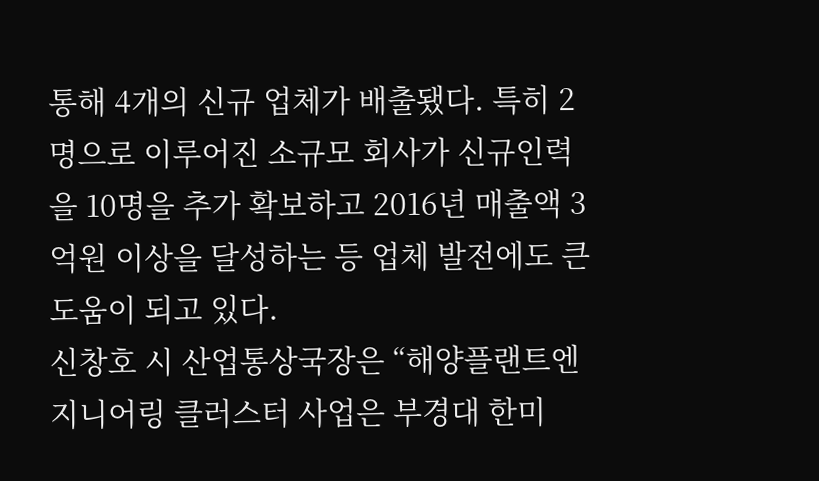통해 4개의 신규 업체가 배출됐다. 특히 2명으로 이루어진 소규모 회사가 신규인력을 10명을 추가 확보하고 2016년 매출액 3억원 이상을 달성하는 등 업체 발전에도 큰 도움이 되고 있다.
신창호 시 산업통상국장은 “해양플랜트엔지니어링 클러스터 사업은 부경대 한미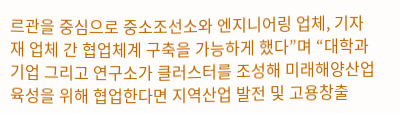르관을 중심으로 중소조선소와 엔지니어링 업체, 기자재 업체 간 협업체계 구축을 가능하게 했다”며 “대학과 기업 그리고 연구소가 클러스터를 조성해 미래해양산업 육성을 위해 협업한다면 지역산업 발전 및 고용창출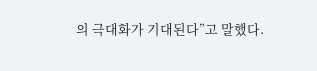의 극대화가 기대된다”고 말했다.